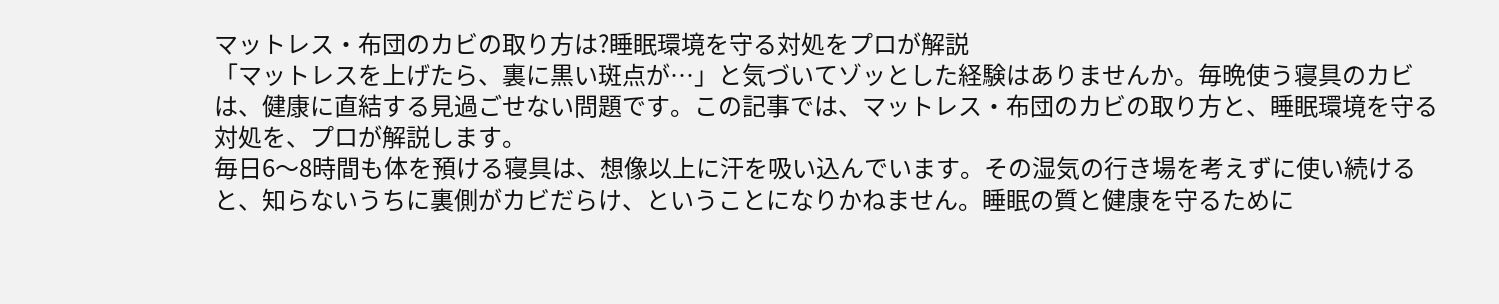マットレス・布団のカビの取り方は?睡眠環境を守る対処をプロが解説
「マットレスを上げたら、裏に黒い斑点が…」と気づいてゾッとした経験はありませんか。毎晩使う寝具のカビは、健康に直結する見過ごせない問題です。この記事では、マットレス・布団のカビの取り方と、睡眠環境を守る対処を、プロが解説します。
毎日6〜8時間も体を預ける寝具は、想像以上に汗を吸い込んでいます。その湿気の行き場を考えずに使い続けると、知らないうちに裏側がカビだらけ、ということになりかねません。睡眠の質と健康を守るために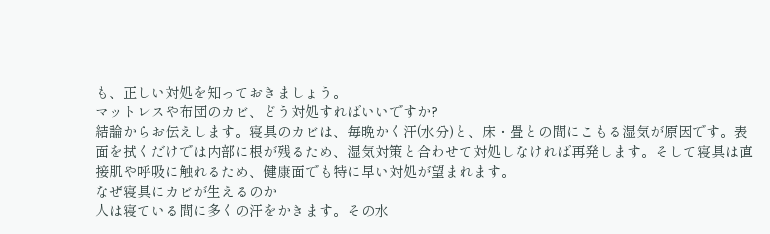も、正しい対処を知っておきましょう。
マットレスや布団のカビ、どう対処すればいいですか?
結論からお伝えします。寝具のカビは、毎晩かく汗(水分)と、床・畳との間にこもる湿気が原因です。表面を拭くだけでは内部に根が残るため、湿気対策と合わせて対処しなければ再発します。そして寝具は直接肌や呼吸に触れるため、健康面でも特に早い対処が望まれます。
なぜ寝具にカビが生えるのか
人は寝ている間に多くの汗をかきます。その水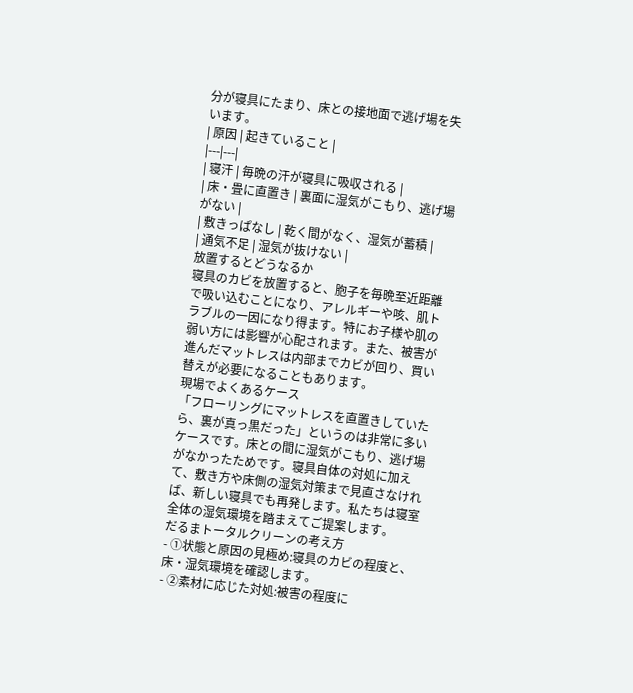分が寝具にたまり、床との接地面で逃げ場を失います。
| 原因 | 起きていること |
|---|---|
| 寝汗 | 毎晩の汗が寝具に吸収される |
| 床・畳に直置き | 裏面に湿気がこもり、逃げ場がない |
| 敷きっぱなし | 乾く間がなく、湿気が蓄積 |
| 通気不足 | 湿気が抜けない |
放置するとどうなるか
寝具のカビを放置すると、胞子を毎晩至近距離で吸い込むことになり、アレルギーや咳、肌トラブルの一因になり得ます。特にお子様や肌の弱い方には影響が心配されます。また、被害が進んだマットレスは内部までカビが回り、買い替えが必要になることもあります。
現場でよくあるケース
「フローリングにマットレスを直置きしていたら、裏が真っ黒だった」というのは非常に多いケースです。床との間に湿気がこもり、逃げ場がなかったためです。寝具自体の対処に加えて、敷き方や床側の湿気対策まで見直さなければ、新しい寝具でも再発します。私たちは寝室全体の湿気環境を踏まえてご提案します。
だるまトータルクリーンの考え方
- ①状態と原因の見極め:寝具のカビの程度と、床・湿気環境を確認します。
- ②素材に応じた対処:被害の程度に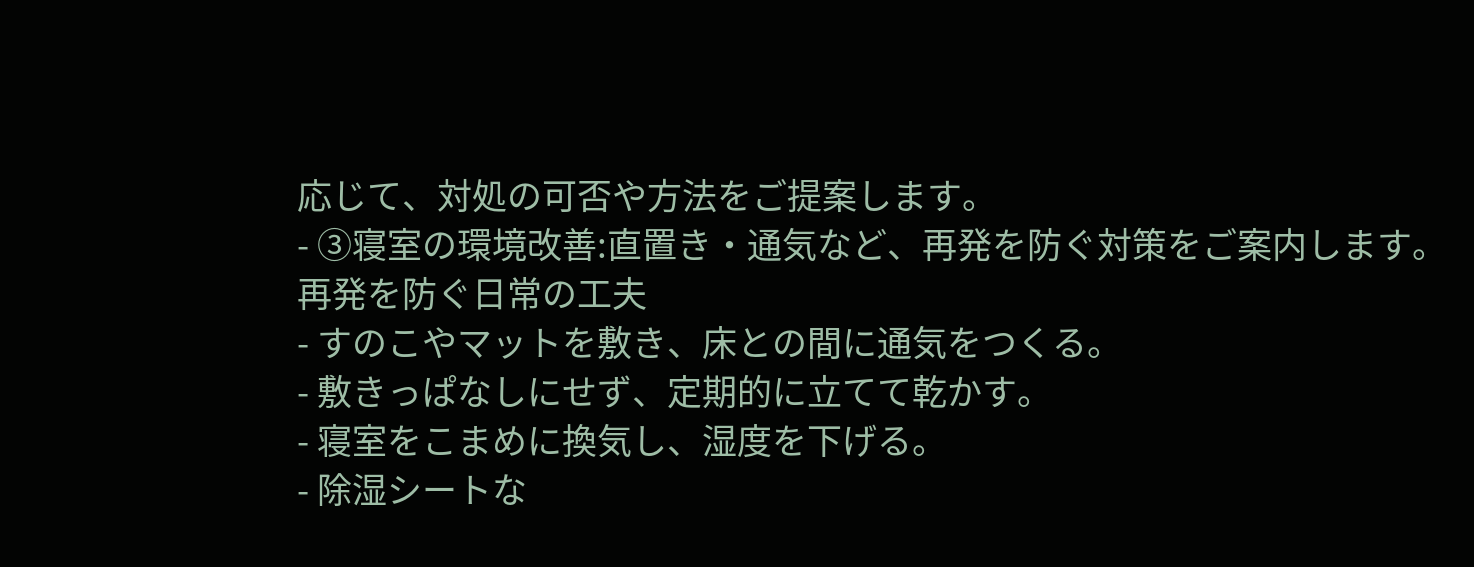応じて、対処の可否や方法をご提案します。
- ③寝室の環境改善:直置き・通気など、再発を防ぐ対策をご案内します。
再発を防ぐ日常の工夫
- すのこやマットを敷き、床との間に通気をつくる。
- 敷きっぱなしにせず、定期的に立てて乾かす。
- 寝室をこまめに換気し、湿度を下げる。
- 除湿シートな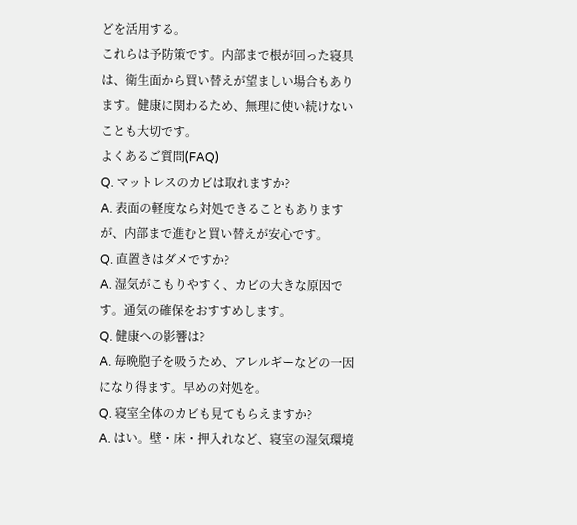どを活用する。
これらは予防策です。内部まで根が回った寝具は、衛生面から買い替えが望ましい場合もあります。健康に関わるため、無理に使い続けないことも大切です。
よくあるご質問(FAQ)
Q. マットレスのカビは取れますか?
A. 表面の軽度なら対処できることもありますが、内部まで進むと買い替えが安心です。
Q. 直置きはダメですか?
A. 湿気がこもりやすく、カビの大きな原因です。通気の確保をおすすめします。
Q. 健康への影響は?
A. 毎晩胞子を吸うため、アレルギーなどの一因になり得ます。早めの対処を。
Q. 寝室全体のカビも見てもらえますか?
A. はい。壁・床・押入れなど、寝室の湿気環境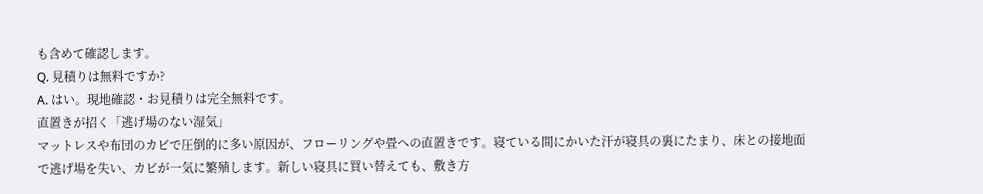も含めて確認します。
Q. 見積りは無料ですか?
A. はい。現地確認・お見積りは完全無料です。
直置きが招く「逃げ場のない湿気」
マットレスや布団のカビで圧倒的に多い原因が、フローリングや畳への直置きです。寝ている間にかいた汗が寝具の裏にたまり、床との接地面で逃げ場を失い、カビが一気に繁殖します。新しい寝具に買い替えても、敷き方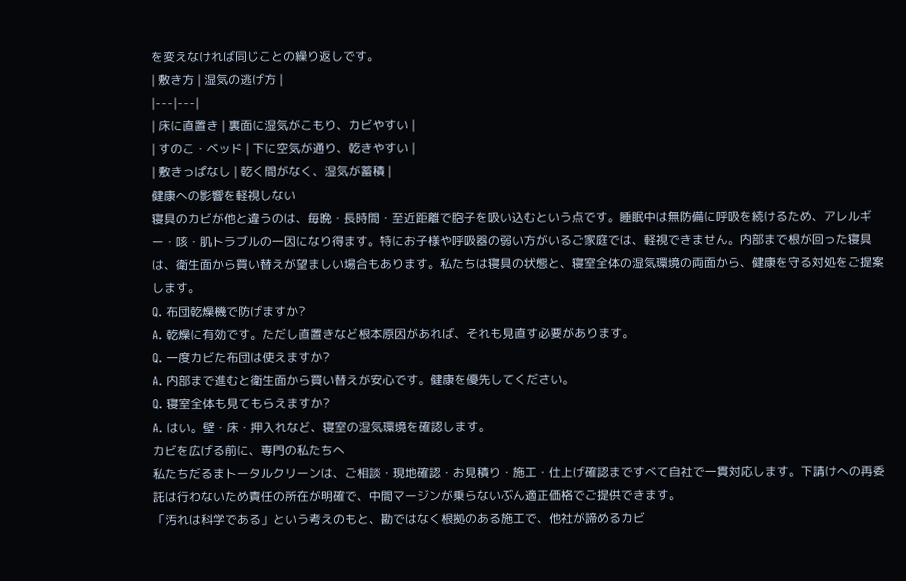を変えなければ同じことの繰り返しです。
| 敷き方 | 湿気の逃げ方 |
|---|---|
| 床に直置き | 裏面に湿気がこもり、カビやすい |
| すのこ・ベッド | 下に空気が通り、乾きやすい |
| 敷きっぱなし | 乾く間がなく、湿気が蓄積 |
健康への影響を軽視しない
寝具のカビが他と違うのは、毎晩・長時間・至近距離で胞子を吸い込むという点です。睡眠中は無防備に呼吸を続けるため、アレルギー・咳・肌トラブルの一因になり得ます。特にお子様や呼吸器の弱い方がいるご家庭では、軽視できません。内部まで根が回った寝具は、衛生面から買い替えが望ましい場合もあります。私たちは寝具の状態と、寝室全体の湿気環境の両面から、健康を守る対処をご提案します。
Q. 布団乾燥機で防げますか?
A. 乾燥に有効です。ただし直置きなど根本原因があれば、それも見直す必要があります。
Q. 一度カビた布団は使えますか?
A. 内部まで進むと衛生面から買い替えが安心です。健康を優先してください。
Q. 寝室全体も見てもらえますか?
A. はい。壁・床・押入れなど、寝室の湿気環境を確認します。
カビを広げる前に、専門の私たちへ
私たちだるまトータルクリーンは、ご相談・現地確認・お見積り・施工・仕上げ確認まですべて自社で一貫対応します。下請けへの再委託は行わないため責任の所在が明確で、中間マージンが乗らないぶん適正価格でご提供できます。
「汚れは科学である」という考えのもと、勘ではなく根拠のある施工で、他社が諦めるカビ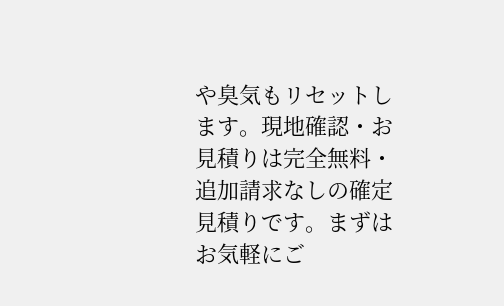や臭気もリセットします。現地確認・お見積りは完全無料・追加請求なしの確定見積りです。まずはお気軽にご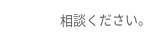相談ください。